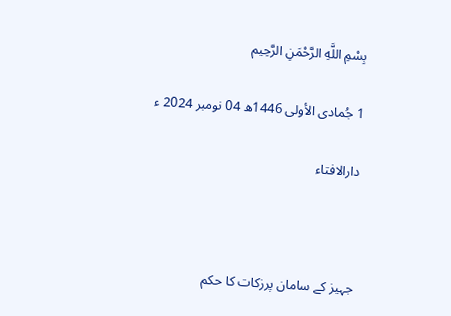بِسْمِ اللَّهِ الرَّحْمَنِ الرَّحِيم

1 جُمادى الأولى 1446ھ 04 نومبر 2024 ء

دارالافتاء



جہیز کے سامان پرزکات کا حکم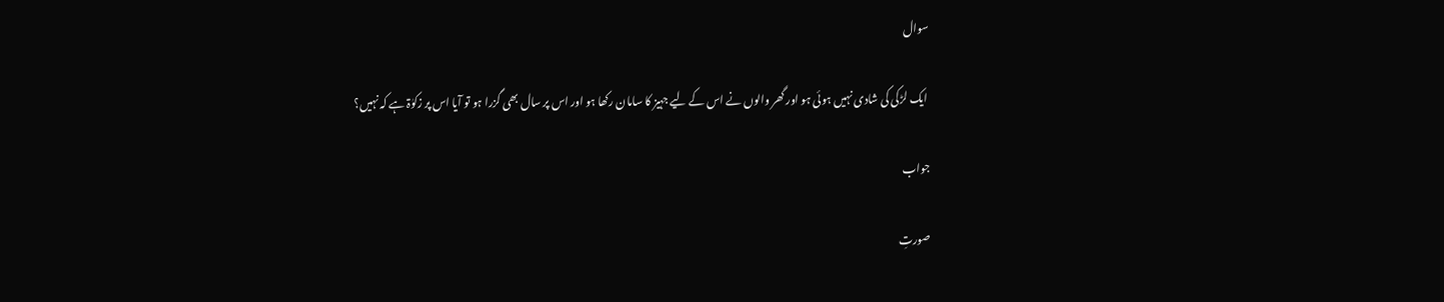سوال

 ایک لڑکی کی شادی نہیں ہوئی ہو اور گھر والوں نے اس کے لیے جہیز کا سامان رکھا ہو اور اس پر سال بھی گزرا ہو تو آیا اس پر زکوٰۃ ہے کہ نہیں؟

جواب

صورتِ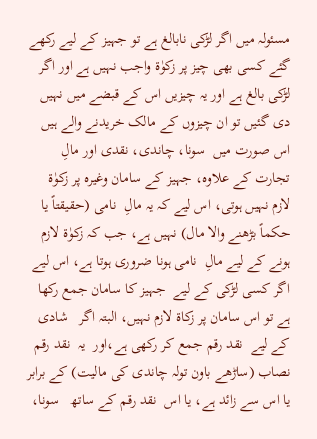مسئولہ میں اگر لڑکی نابالغ ہے تو جہیز کے لیے رکھے گئے کسی بھی چیز پر زکوٰۃ واجب نہیں ہے اور اگر لڑکی بالغ ہے اور یہ چیزیں اس کے قبضے میں نہیں دی گئیں تو ان چیزوں کے مالک خریدنے والے ہیں اس صورت میں  سونا، چاندی، نقدی اور مالِ  تجارت کے علاوہ، جہیز کے سامان وغیرہ پر زکوٰۃ  لازم نہیں ہوتی، اس لیے کہ یہ مالِ  نامی (حقیقتاً یا حکماً بڑھنے والا مال) نہیں ہے، جب کہ زکوٰۃ لازم ہونے کے لیے مالِ  نامی ہونا ضروری ہوتا ہے، اس لیے اگر کسی لڑکی کے لیے  جہیز کا سامان جمع رکھا  ہے تو اس سامان پر زکاۃ لازم نہیں، البتہ اگر   شادی کے لیے  نقد رقم جمع کر رکھی ہے،اور  یہ  نقد رقم   نصاب (ساڑھے باون تولہ چاندی کی مالیت) کے برابر یا اس سے زائد ہے، یا اس  نقد رقم کے ساتھ   سونا،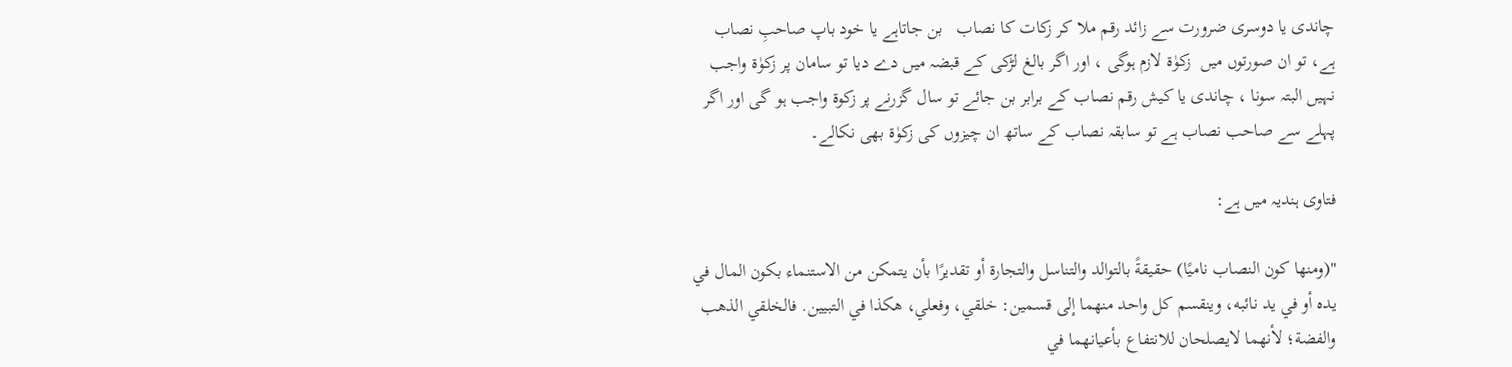چاندی یا دوسری ضرورت سے زائد رقم ملا کر زکات کا نصاب   بن جاتاہے یا خود باپ صاحبِ نصاب ہے، تو ان صورتوں میں  زکوٰۃ لازم ہوگی ، اور اگر بالغ لڑکی کے قبضہ میں دے دیا تو سامان پر زکوٰۃ واجب نہیں البتہ سونا ، چاندی یا کیش رقم نصاب کے برابر بن جائے تو سال گزرنے پر زکوۃ واجب ہو گی اور اگر پہلے سے صاحب نصاب ہے تو سابقہ نصاب کے ساتھ ان چیزوں کی زکوٰۃ بھی نکالے۔

فتاوی ہندیہ میں ہے:

"(ومنها كون النصاب ناميًا) حقيقةً بالتوالد والتناسل والتجارة أو تقديرًا بأن يتمكن من الاستنماء بكون المال في يده أو في يد نائبه، وينقسم كل واحد منهما إلى قسمين: خلقي، وفعلي، هكذا في التبيين. فالخلقي الذهب والفضة؛ لأنهما لايصلحان للانتفاع بأعيانهما في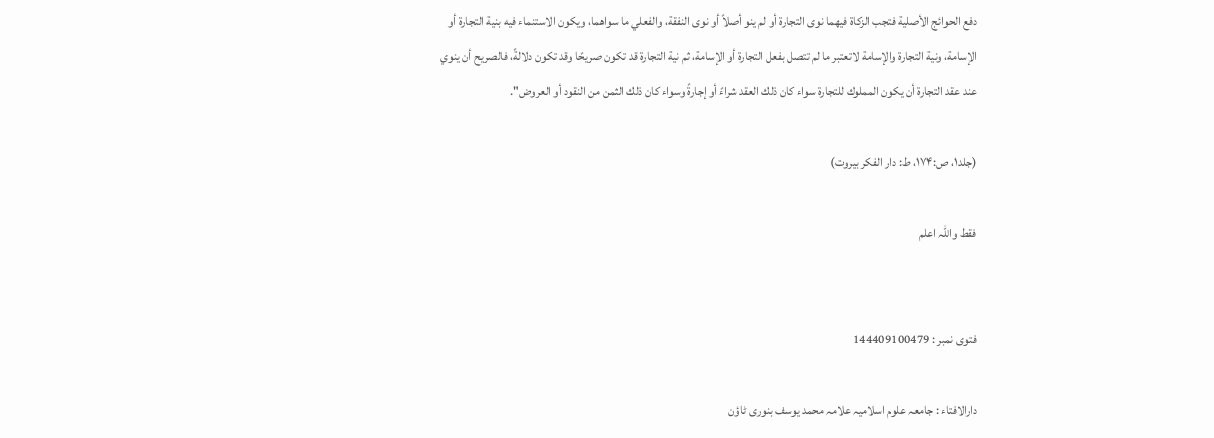دفع الحوائج الأصلية فتجب الزكاة فيهما نوى التجارة أو لم ينو أصلاً أو نوى النفقة، والفعلي ما سواهما، ويكون الاستنماء فيه بنية التجارة أو الإسامة، ونية التجارة والإسامة لاتعتبر ما لم تتصل بفعل التجارة أو الإسامة، ثم نية التجارة قد تكون صريحًا وقد تكون دلالةً، فالصريح أن ينوي عند عقد التجارة أن يكون المملوك للتجارة سواء كان ذلك العقد شراءً أو إجارةً وسواء كان ذلك الثمن من النقود أو العروض".

(جلد۱، ص:۱۷۴، ط: دار الفکر بیروت)

فقط واللہ اعلم


فتوی نمبر : 144409100479

دارالافتاء : جامعہ علوم اسلامیہ علامہ محمد یوسف بنوری ٹاؤن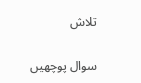تلاش

سوال پوچھیں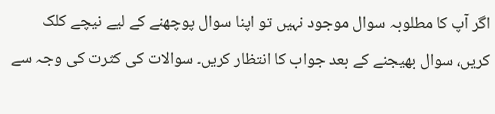اگر آپ کا مطلوبہ سوال موجود نہیں تو اپنا سوال پوچھنے کے لیے نیچے کلک کریں، سوال بھیجنے کے بعد جواب کا انتظار کریں۔ سوالات کی کثرت کی وجہ سے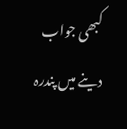کبھی جواب دینے میں پندرہ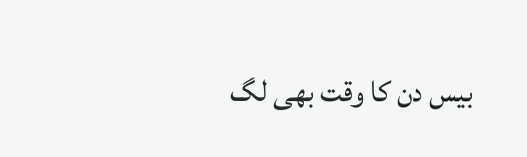بیس دن کا وقت بھی لگ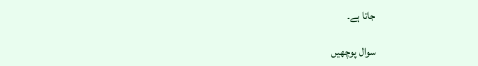جاتا ہے۔

سوال پوچھیں